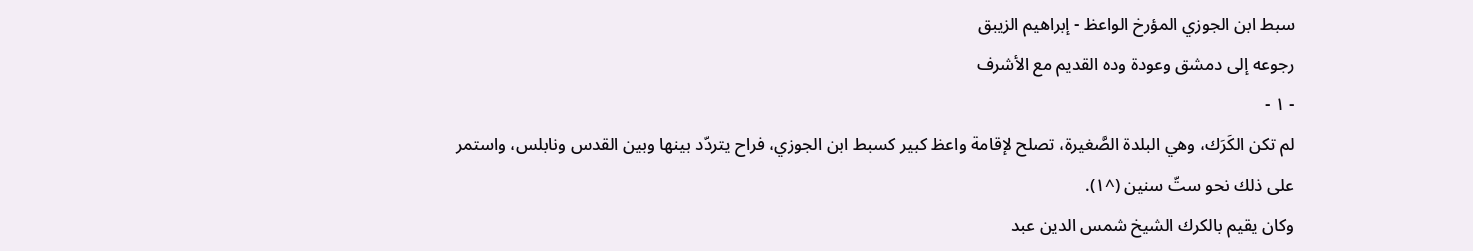سبط ابن الجوزي المؤرخ الواعظ - إبراهيم الزيبق
رجوعه إلى دمشق وعودة وده القديم مع الأشرف
- ١ -
لم تكن الكَرَك، وهي البلدة الصَّغيرة، تصلح لإقامة واعظ كبير كسبط ابن الجوزي، فراح يتردّد بينها وبين القدس ونابلس، واستمر على ذلك نحو ستّ سنين (^١).
وكان يقيم بالكرك الشيخ شمس الدين عبد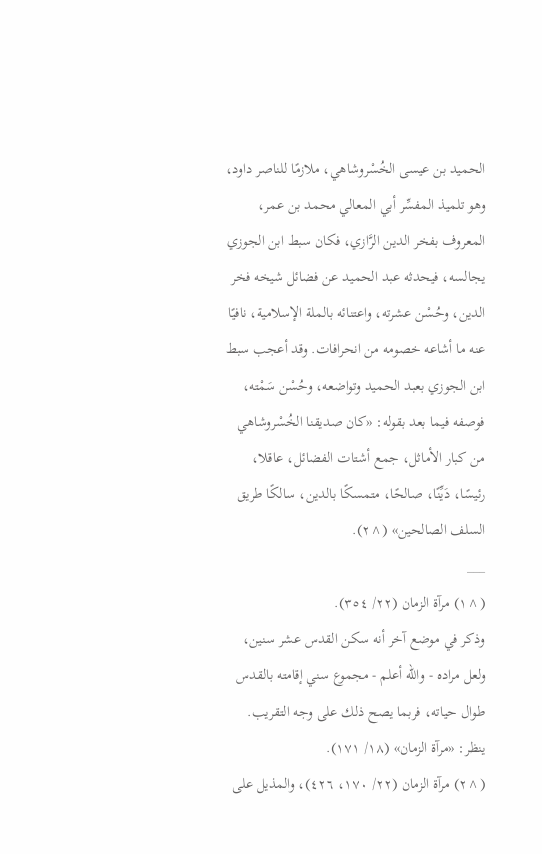الحميد بن عيسى الخُسْروشاهي، ملازمًا للناصر داود، وهو تلميذ المفسِّر أبي المعالي محمد بن عمر، المعروف بفخر الدين الرَّازي، فكان سبط ابن الجوزي يجالسه، فيحدثه عبد الحميد عن فضائل شيخه فخر الدين، وحُسْن عشرته، واعتنائه بالملة الإسلامية، نافيًا عنه ما أشاعه خصومه من انحرافات. وقد أعجب سبط ابن الجوزي بعبد الحميد وتواضعه، وحُسْن سَمْته، فوصفه فيما بعد بقوله: «كان صديقنا الخُسْروشاهي من كبار الأماثل، جمع أشتات الفضائل، عاقلا، رئيسًا، دَيِّنًا، صالحًا، متمسكًا بالدين، سالكًا طريق السلف الصالحين» (^٢).
___
(^١) مرآة الزمان (٢٢/ ٣٥٤).
وذكر في موضع آخر أنه سكن القدس عشر سنين، ولعل مراده - والله أعلم - مجموع سني إقامته بالقدس طوال حياته، فربما يصح ذلك على وجه التقريب.
ينظر: «مرآة الزمان» (١٨/ ١٧١).
(^٢) مرآة الزمان (٢٢/ ١٧٠، ٤٢٦)، والمذيل على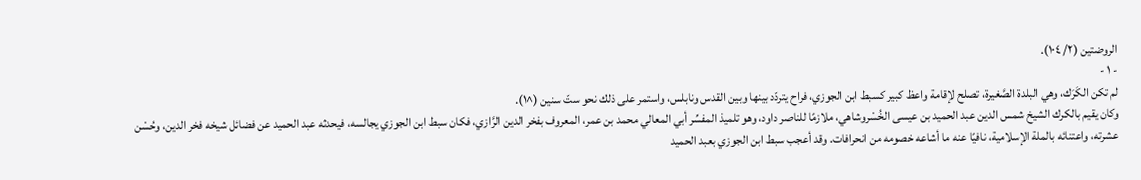الروضتين (٢/ ١٠٤).
- ١ -
لم تكن الكَرَك، وهي البلدة الصَّغيرة، تصلح لإقامة واعظ كبير كسبط ابن الجوزي، فراح يتردّد بينها وبين القدس ونابلس، واستمر على ذلك نحو ستّ سنين (^١).
وكان يقيم بالكرك الشيخ شمس الدين عبد الحميد بن عيسى الخُسْروشاهي، ملازمًا للناصر داود، وهو تلميذ المفسِّر أبي المعالي محمد بن عمر، المعروف بفخر الدين الرَّازي، فكان سبط ابن الجوزي يجالسه، فيحدثه عبد الحميد عن فضائل شيخه فخر الدين، وحُسْن عشرته، واعتنائه بالملة الإسلامية، نافيًا عنه ما أشاعه خصومه من انحرافات. وقد أعجب سبط ابن الجوزي بعبد الحميد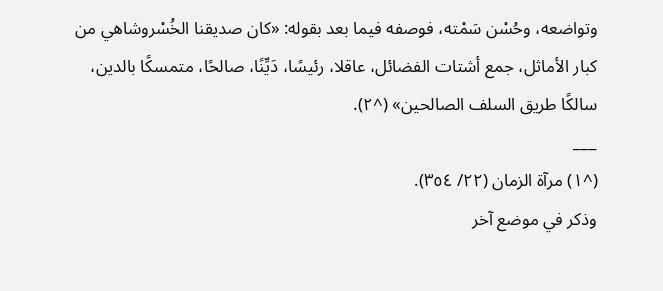وتواضعه، وحُسْن سَمْته، فوصفه فيما بعد بقوله: «كان صديقنا الخُسْروشاهي من كبار الأماثل، جمع أشتات الفضائل، عاقلا، رئيسًا، دَيِّنًا، صالحًا، متمسكًا بالدين، سالكًا طريق السلف الصالحين» (^٢).
___
(^١) مرآة الزمان (٢٢/ ٣٥٤).
وذكر في موضع آخر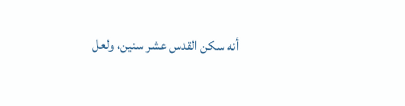أنه سكن القدس عشر سنين، ولعل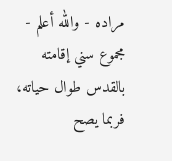مراده - والله أعلم - مجموع سني إقامته بالقدس طوال حياته، فربما يصح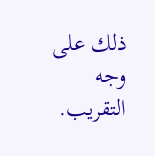ذلك على وجه التقريب.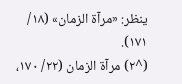ينظر: «مرآة الزمان» (١٨/ ١٧١).
(^٢) مرآة الزمان (٢٢/ ١٧٠،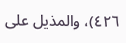٤٢٦)، والمذيل على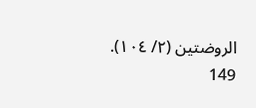الروضتين (٢/ ١٠٤).
149